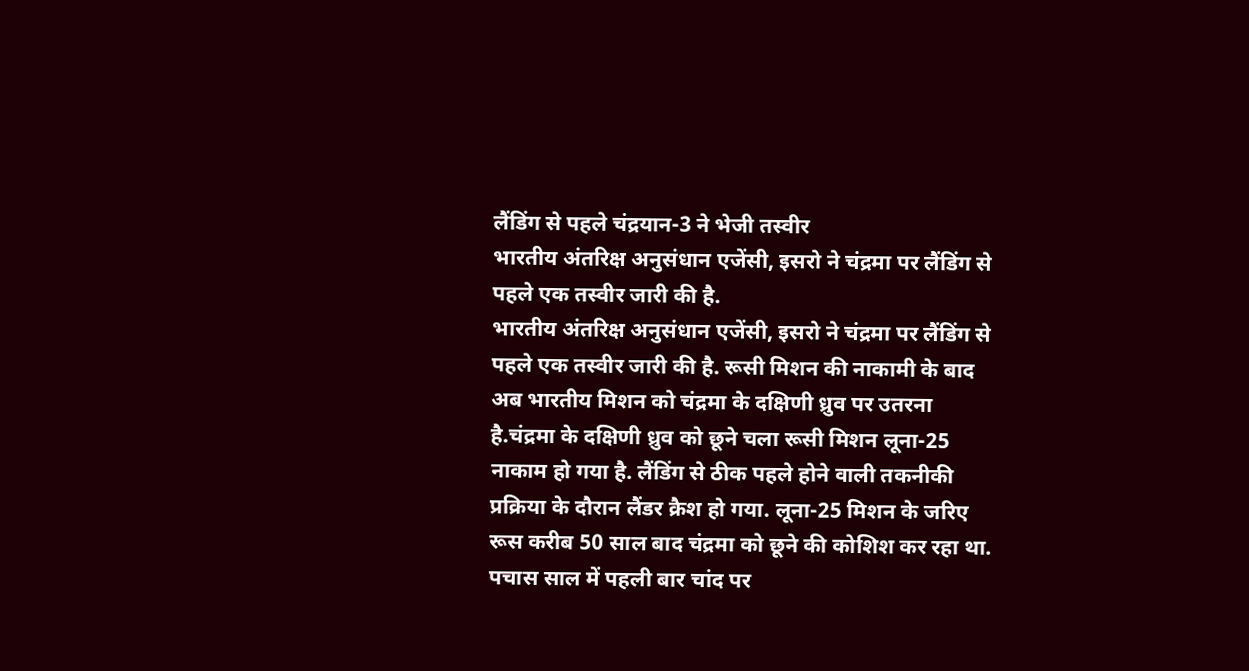लैंडिंग से पहले चंद्रयान-3 ने भेजी तस्वीर
भारतीय अंतरिक्ष अनुसंधान एजेंसी, इसरो ने चंद्रमा पर लैंडिंग से पहले एक तस्वीर जारी की है.
भारतीय अंतरिक्ष अनुसंधान एजेंसी, इसरो ने चंद्रमा पर लैंडिंग से पहले एक तस्वीर जारी की है. रूसी मिशन की नाकामी के बाद अब भारतीय मिशन को चंद्रमा के दक्षिणी ध्रुव पर उतरना है.चंद्रमा के दक्षिणी ध्रुव को छूने चला रूसी मिशन लूना-25 नाकाम हो गया है. लैंडिंग से ठीक पहले होने वाली तकनीकी प्रक्रिया के दौरान लैंडर क्रैश हो गया. लूना-25 मिशन के जरिए रूस करीब 50 साल बाद चंद्रमा को छूने की कोशिश कर रहा था.
पचास साल में पहली बार चांद पर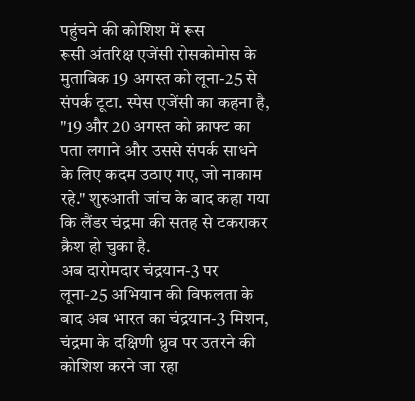पहुंचने की कोशिश में रूस
रूसी अंतरिक्ष एजेंसी रोसकोमोस के मुताबिक 19 अगस्त को लूना-25 से संपर्क टूटा. स्पेस एजेंसी का कहना है, "19 और 20 अगस्त को क्राफ्ट का पता लगाने और उससे संपर्क साधने के लिए कदम उठाए गए, जो नाकाम रहे." शुरुआती जांच के बाद कहा गया कि लैंडर चंद्रमा की सतह से टकराकर क्रैश हो चुका है.
अब दारोमदार चंद्रयान-3 पर
लूना-25 अभियान की विफलता के बाद अब भारत का चंद्रयान-3 मिशन, चंद्रमा के दक्षिणी ध्रुव पर उतरने की कोशिश करने जा रहा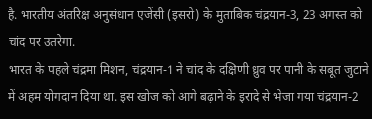है. भारतीय अंतरिक्ष अनुसंधान एजेंसी (इसरो) के मुताबिक चंद्रयान-3, 23 अगस्त को चांद पर उतरेगा.
भारत के पहले चंद्रमा मिशन, चंद्रयान-1 ने चांद के दक्षिणी ध्रुव पर पानी के सबूत जुटाने में अहम योगदान दिया था. इस खोज को आगे बढ़ाने के इरादे से भेजा गया चंद्रयान-2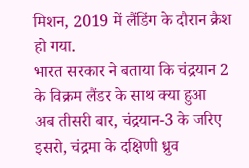मिशन, 2019 में लैंडिंग के दौरान क्रैश हो गया.
भारत सरकार ने बताया कि चंद्रयान 2 के विक्रम लैंडर के साथ क्या हुआ
अब तीसरी बार, चंद्रयान-3 के जरिए इसरो, चंद्रमा के दक्षिणी ध्रुव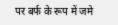पर बर्फ के रूप में जमे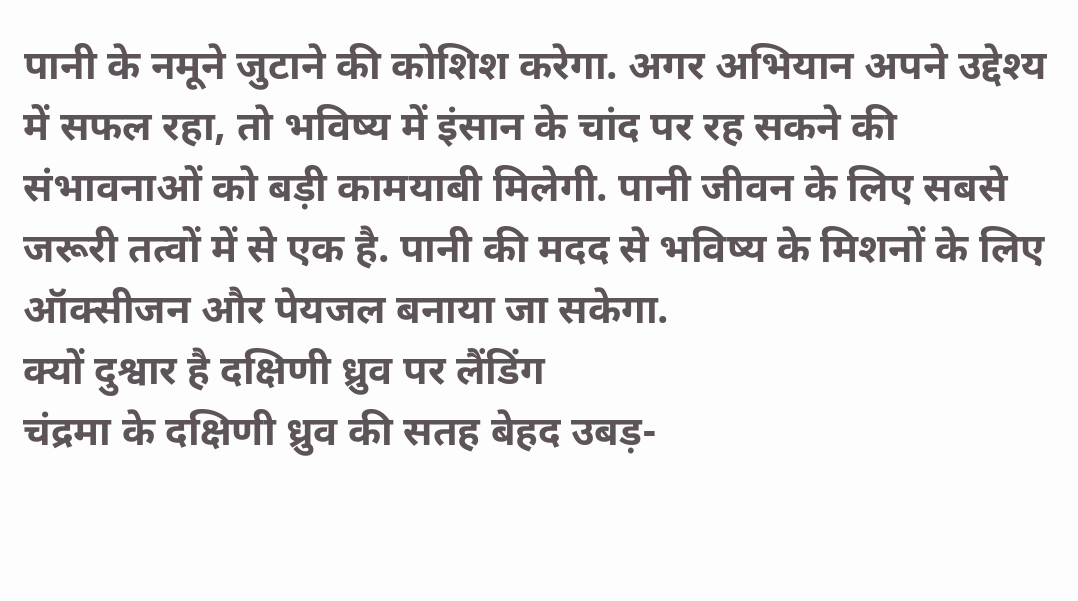पानी के नमूने जुटाने की कोशिश करेगा. अगर अभियान अपने उद्देश्य में सफल रहा, तो भविष्य में इंसान के चांद पर रह सकने की संभावनाओं को बड़ी कामयाबी मिलेगी. पानी जीवन के लिए सबसे जरूरी तत्वों में से एक है. पानी की मदद से भविष्य के मिशनों के लिए ऑक्सीजन और पेयजल बनाया जा सकेगा.
क्यों दुश्वार है दक्षिणी ध्रुव पर लैंडिंग
चंद्रमा के दक्षिणी ध्रुव की सतह बेहद उबड़-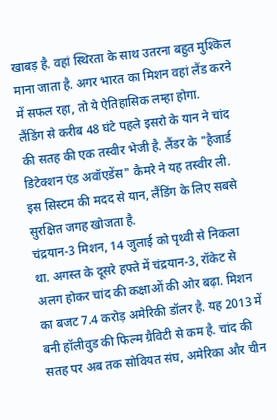खाबड़ है. वहां स्थिरता के साथ उतरना बहुत मुश्किल माना जाता है. अगर भारत का मिशन वहां लैंड करने में सफल रहा, तो ये ऐतिहासिक लम्हा होगा.
लैंडिंग से करीब 48 घंटे पहले इसरो के यान ने चांद की सतह की एक तस्वीर भेजी है. लैंडर के "हैजार्ड डिटेक्शन एंड अवॉएडेंस" कैमरे ने यह तस्वीर ली. इस सिस्टम की मदद से यान, लैंडिंग के लिए सबसे सुरक्षित जगह खोजता है.
चंद्रयान-3 मिशन, 14 जुलाई को पृथ्वी से निकला था. अगस्त के दूसरे हफ्ते में चंद्रयान-3, रॉकेट से अलग होकर चांद की कक्षाओं की ओर बढ़ा. मिशन का बजट 7.4 करोड़ अमेरिकी डॉलर है. यह 2013 में बनी हॉलीवुड की फिल्म ग्रैविटी से कम है. चांद की सतह पर अब तक सोवियत संघ, अमेरिका और चीन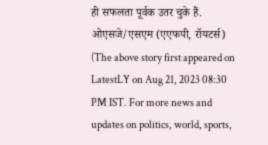ही सफलता पूर्वक उतर चुके हैं.
ओएसजे/एसएम (एएफपी, रॉयटर्स)
(The above story first appeared on LatestLY on Aug 21, 2023 08:30 PM IST. For more news and updates on politics, world, sports,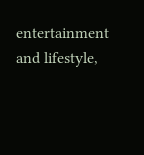entertainment and lifestyle,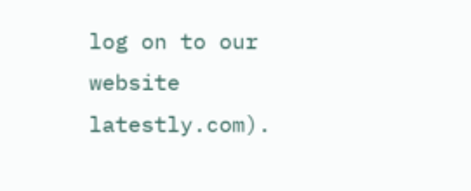log on to our website latestly.com).